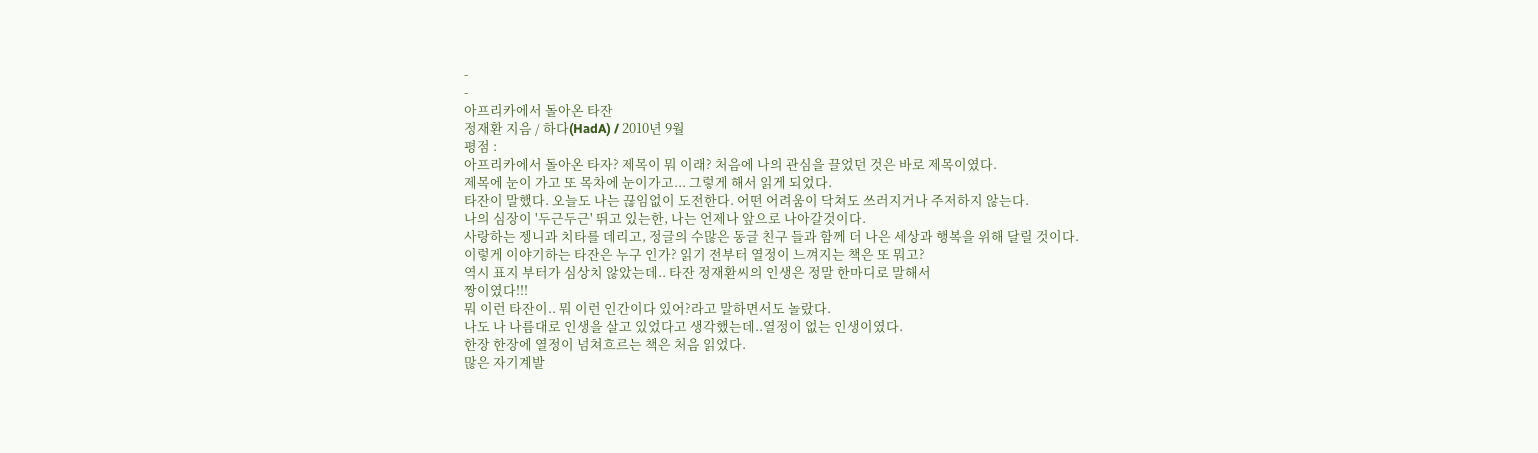-
-
아프리카에서 돌아온 타잔
정재환 지음 / 하다(HadA) / 2010년 9월
평점 :
아프리카에서 돌아온 타자? 제목이 뭐 이래? 처음에 나의 관심을 끌었던 것은 바로 제목이였다.
제목에 눈이 가고 또 목차에 눈이가고... 그렇게 해서 읽게 되었다.
타잔이 말했다. 오늘도 나는 끊임없이 도전한다. 어떤 어려움이 닥쳐도 쓰러지거나 주저하지 않는다.
나의 심장이 '두근두근' 뛰고 있는한, 나는 언제나 앞으로 나아갈것이다.
사랑하는 젱니과 치타를 데리고, 정글의 수많은 동글 친구 들과 함께 더 나은 세상과 행복을 위해 달릴 것이다.
이렇게 이야기하는 타잔은 누구 인가? 읽기 전부터 열정이 느껴지는 책은 또 뭐고?
역시 표지 부터가 심상치 않았는데.. 타잔 정재환씨의 인생은 정말 한마디로 말해서
짱이였다!!!
뭐 이런 타잔이.. 뭐 이런 인간이다 있어?라고 말하면서도 놀랐다.
나도 나 나름대로 인생을 살고 있었다고 생각했는데..열정이 없는 인생이였다.
한장 한장에 열정이 넘쳐흐르는 책은 처음 읽었다.
많은 자기계발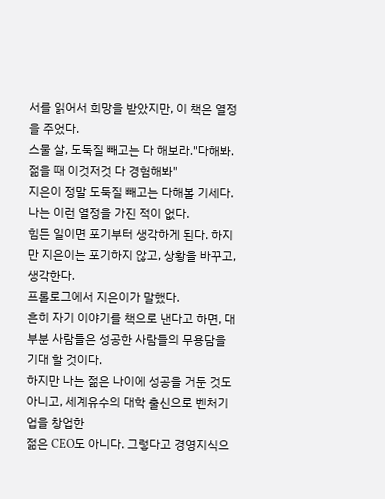서를 읽어서 희망을 받았지만, 이 책은 열정을 주었다.
스물 살, 도둑질 빼고는 다 해보라."다해봐. 젊을 때 이것저것 다 경험해봐"
지은이 정말 도둑질 빼고는 다해볼 기세다. 나는 이런 열정을 가진 적이 없다.
힘든 일이면 포기부터 생각하게 된다. 하지만 지은이는 포기하지 않고, 상황을 바꾸고, 생각한다.
프롤로그에서 지은이가 말했다.
흔히 자기 이야기를 책으로 낸다고 하면, 대부분 사람들은 성공한 사람들의 무용담을 기대 할 것이다.
하지만 나는 젊은 나이에 성공을 거둔 것도 아니고, 세계유수의 대학 출신으로 벤처기업을 창업한
젊은 CEO도 아니다. 그렇다고 경영지식으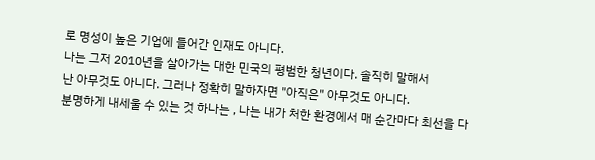로 명성이 높은 기업에 들어간 인재도 아니다.
나는 그저 2010년을 살아가는 대한 민국의 평범한 청년이다. 솔직히 말해서
난 아무것도 아니다. 그러나 정확히 말하자면 "아직은" 아무것도 아니다.
분명하게 내세울 수 있는 것 하나는 , 나는 내가 처한 환경에서 매 순간마다 최선을 다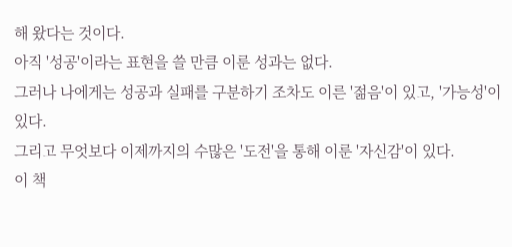해 왔다는 것이다.
아직 '성공'이라는 표현을 쓸 만큼 이룬 성과는 없다.
그러나 나에게는 성공과 실패를 구분하기 조차도 이른 '젊음'이 있고, '가능성'이 있다.
그리고 무엇보다 이제까지의 수많은 '도전'을 통해 이룬 '자신감'이 있다.
이 책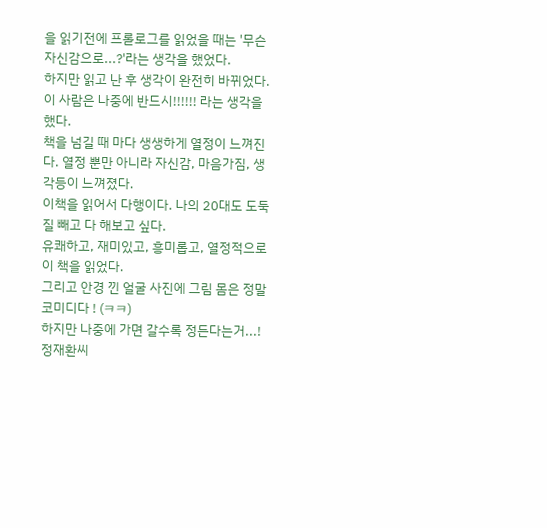을 읽기전에 프롤로그를 읽었을 때는 '무슨 자신감으로...?'라는 생각을 했었다.
하지만 읽고 난 후 생각이 완전히 바뀌었다.
이 사람은 나중에 반드시!!!!!! 라는 생각을 했다.
책을 넘길 때 마다 생생하게 열정이 느껴진다. 열정 뿐만 아니라 자신감, 마음가짐, 생각등이 느껴졌다.
이책을 읽어서 다행이다. 나의 20대도 도둑질 빼고 다 해보고 싶다.
유쾌하고, 재미있고, 흥미롭고, 열정적으로 이 책을 읽었다.
그리고 안경 낀 얼굴 사진에 그림 몸은 정말 코미디다 ! (ㅋㅋ)
하지만 나중에 가면 갈수록 정든다는거...!
정재환씨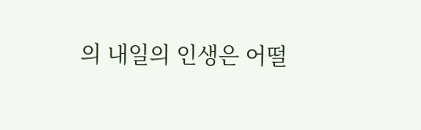의 내일의 인생은 어떨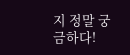지 정말 궁금하다!